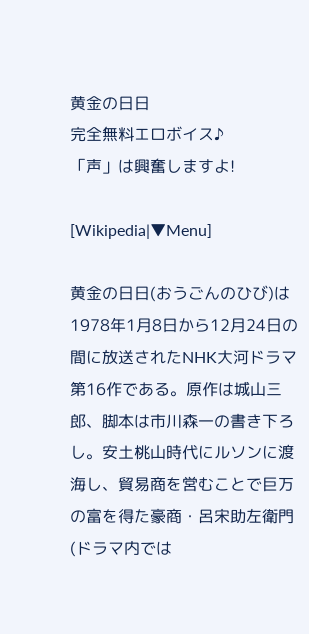黄金の日日
完全無料エロボイス♪
「声」は興奮しますよ!

[Wikipedia|▼Menu]

黄金の日日(おうごんのひび)は1978年1月8日から12月24日の間に放送されたNHK大河ドラマ第16作である。原作は城山三郎、脚本は市川森一の書き下ろし。安土桃山時代にルソンに渡海し、貿易商を営むことで巨万の富を得た豪商・呂宋助左衛門(ドラマ内では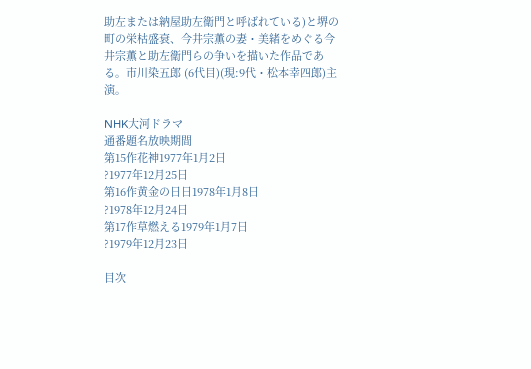助左または納屋助左衛門と呼ばれている)と堺の町の栄枯盛衰、今井宗薫の妻・美緒をめぐる今井宗薫と助左衛門らの争いを描いた作品である。市川染五郎 (6代目)(現:9代・松本幸四郎)主演。

NHK大河ドラマ
通番題名放映期間
第15作花神1977年1月2日
?1977年12月25日
第16作黄金の日日1978年1月8日
?1978年12月24日
第17作草燃える1979年1月7日
?1979年12月23日

目次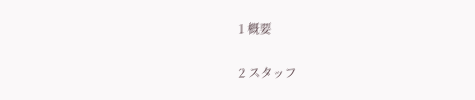1 概要

2 スタッフ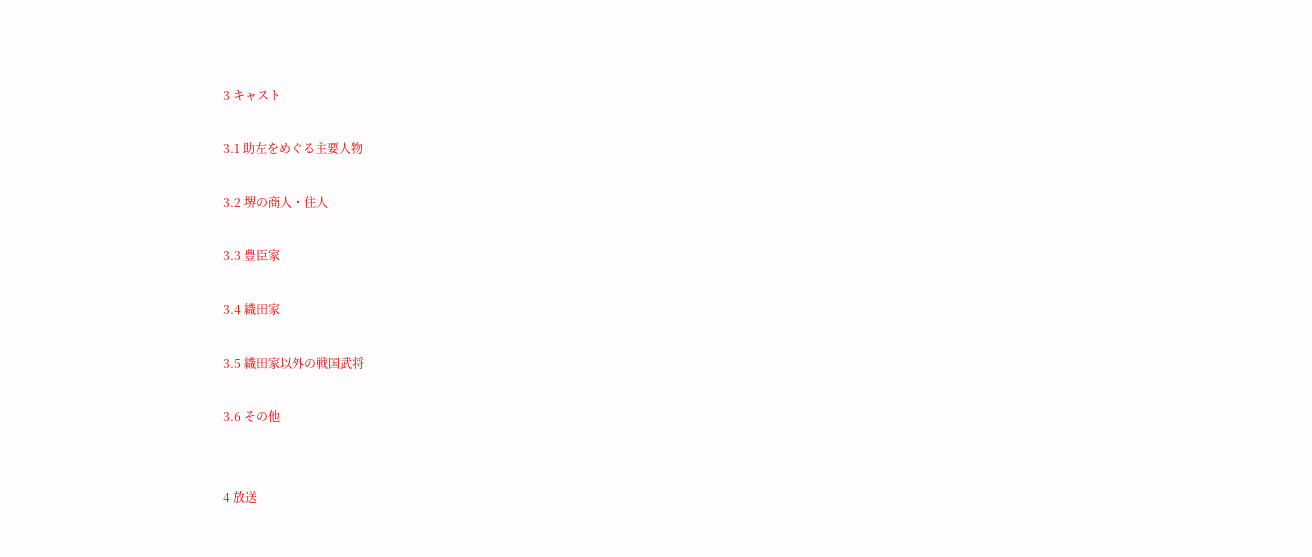3 キャスト

3.1 助左をめぐる主要人物

3.2 堺の商人・住人

3.3 豊臣家

3.4 織田家

3.5 織田家以外の戦国武将

3.6 その他


4 放送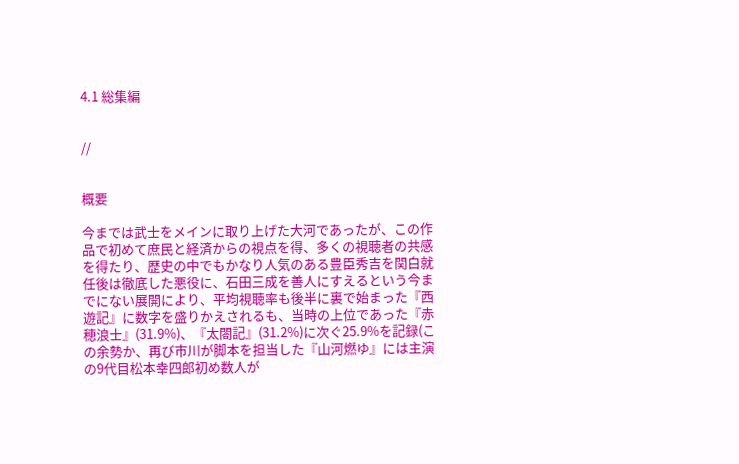4.1 総集編


//


概要

今までは武士をメインに取り上げた大河であったが、この作品で初めて庶民と経済からの視点を得、多くの視聴者の共感を得たり、歴史の中でもかなり人気のある豊臣秀吉を関白就任後は徹底した悪役に、石田三成を善人にすえるという今までにない展開により、平均視聴率も後半に裏で始まった『西遊記』に数字を盛りかえされるも、当時の上位であった『赤穂浪士』(31.9%)、『太閤記』(31.2%)に次ぐ25.9%を記録(この余勢か、再び市川が脚本を担当した『山河燃ゆ』には主演の9代目松本幸四郎初め数人が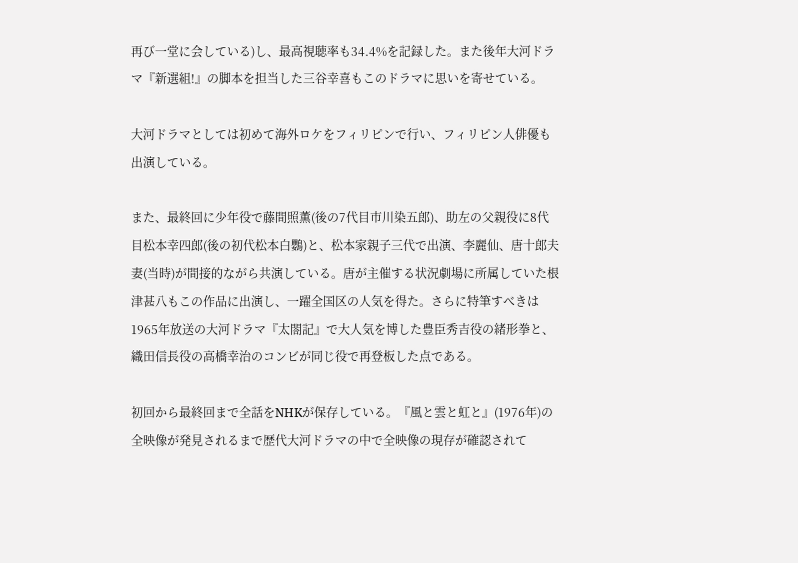再び一堂に会している)し、最高視聴率も34.4%を記録した。また後年大河ドラマ『新選組!』の脚本を担当した三谷幸喜もこのドラマに思いを寄せている。

大河ドラマとしては初めて海外ロケをフィリピンで行い、フィリピン人俳優も出演している。

また、最終回に少年役で藤間照薫(後の7代目市川染五郎)、助左の父親役に8代目松本幸四郎(後の初代松本白鸚)と、松本家親子三代で出演、李麗仙、唐十郎夫妻(当時)が間接的ながら共演している。唐が主催する状況劇場に所属していた根津甚八もこの作品に出演し、一躍全国区の人気を得た。さらに特筆すべきは1965年放送の大河ドラマ『太閤記』で大人気を博した豊臣秀吉役の緒形拳と、織田信長役の高橋幸治のコンビが同じ役で再登板した点である。

初回から最終回まで全話をNHKが保存している。『風と雲と虹と』(1976年)の全映像が発見されるまで歴代大河ドラマの中で全映像の現存が確認されて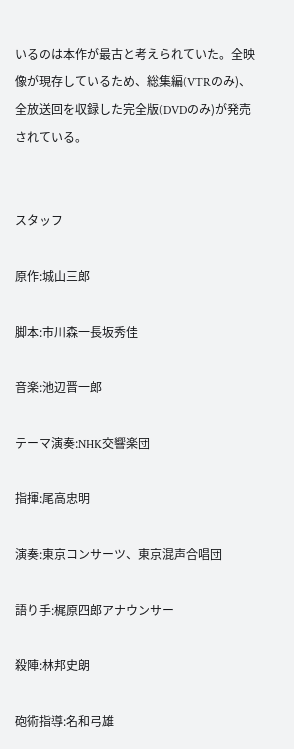いるのは本作が最古と考えられていた。全映像が現存しているため、総集編(VTRのみ)、全放送回を収録した完全版(DVDのみ)が発売されている。


スタッフ

原作:城山三郎

脚本:市川森一長坂秀佳

音楽:池辺晋一郎

テーマ演奏:NHK交響楽団

指揮:尾高忠明

演奏:東京コンサーツ、東京混声合唱団

語り手:梶原四郎アナウンサー

殺陣:林邦史朗

砲術指導:名和弓雄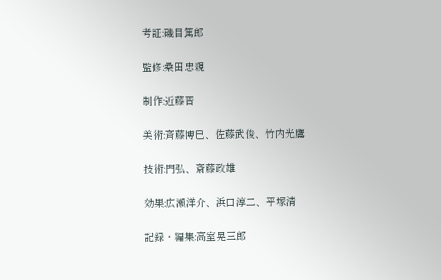考証:磯目篤郎

監修:桑田忠親

制作:近藤晋

美術:斉藤博巳、佐藤武俊、竹内光鷹

技術:門弘、斎藤政雄

効果:広瀬洋介、浜口淳二、平塚清

記録・編集:高室晃三郎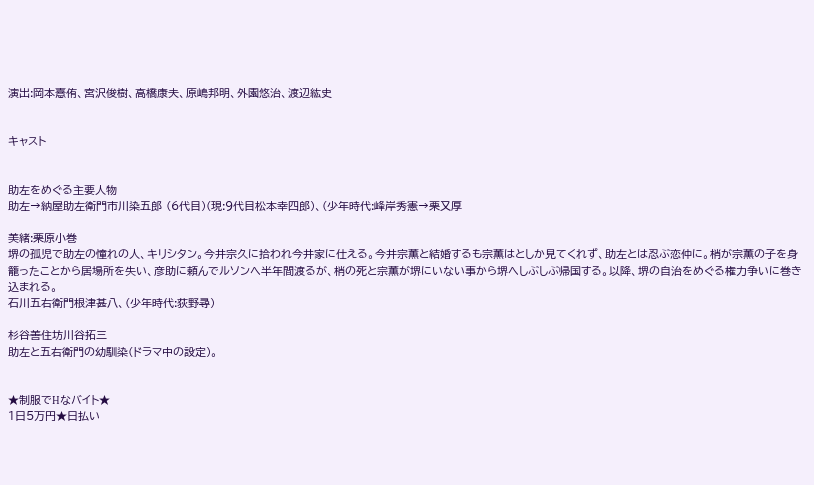演出:岡本憙侑、宮沢俊樹、高橋康夫、原嶋邦明、外園悠治、渡辺紘史


キャスト


助左をめぐる主要人物
助左→納屋助左衛門市川染五郎 (6代目)(現:9代目松本幸四郎)、(少年時代:峰岸秀憲→栗又厚

美緒:栗原小巻
堺の孤児で助左の憧れの人、キリシタン。今井宗久に拾われ今井家に仕える。今井宗薫と結婚するも宗薫はとしか見てくれず、助左とは忍ぶ恋仲に。梢が宗薫の子を身籠ったことから居場所を失い、彦助に頼んでルソンへ半年間渡るが、梢の死と宗薫が堺にいない事から堺へしぶしぶ帰国する。以降、堺の自治をめぐる権力争いに巻き込まれる。
石川五右衛門根津甚八、(少年時代:荻野尋)

杉谷善住坊川谷拓三
助左と五右衛門の幼馴染(ドラマ中の設定)。


★制服でHなバイト★
1日5万円★日払い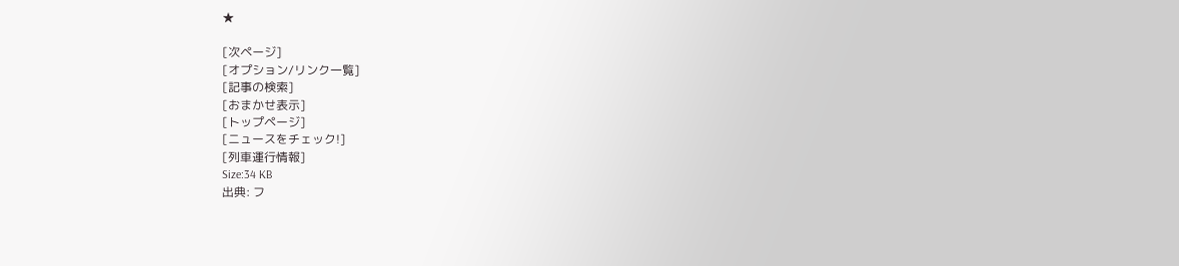★

[次ページ]
[オプション/リンク一覧]
[記事の検索]
[おまかせ表示]
[トップページ]
[ニュースをチェック!]
[列車運行情報]
Size:34 KB
出典: フ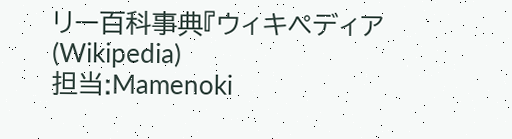リー百科事典『ウィキペディア(Wikipedia)
担当:Mamenoki